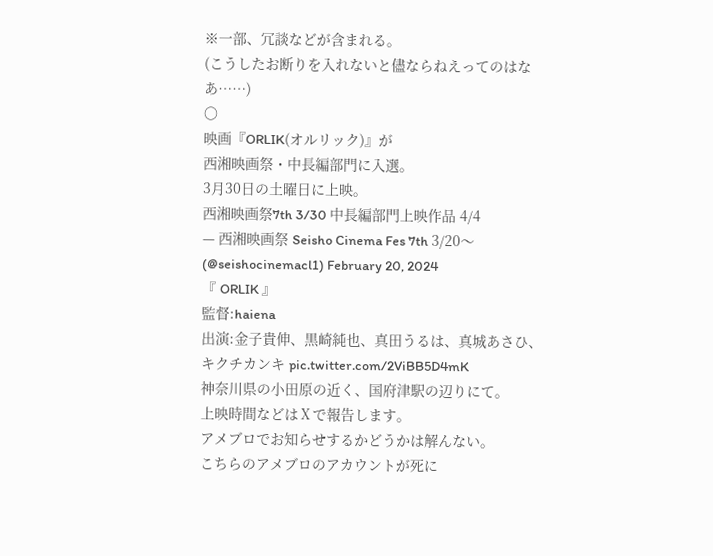※一部、冗談などが含まれる。
(こうしたお断りを入れないと儘ならねえってのはなあ……)
〇
映画『ORLIK(オルリック)』が
西湘映画祭・中長編部門に入選。
3月30日の土曜日に上映。
西湘映画祭7th 3/30 中長編部門上映作品 4/4
— 西湘映画祭 Seisho Cinema Fes 7th 3/20〜 (@seishocinemacl1) February 20, 2024
『 ORLIK 』
監督:haiena
出演:金子貴伸、黒崎純也、真田うるは、真城あさひ、キクチカンキ pic.twitter.com/2ViBB5D4mK
神奈川県の小田原の近く、国府津駅の辺りにて。
上映時間などはⅩで報告します。
アメブロでお知らせするかどうかは解んない。
こちらのアメブロのアカウントが死に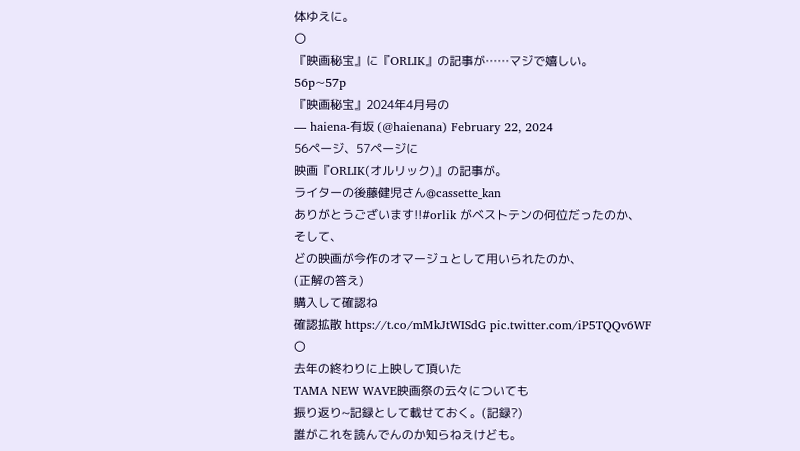体ゆえに。
〇
『映画秘宝』に『ORLIK』の記事が……マジで嬉しい。
56p~57p
『映画秘宝』2024年4月号の
— haiena-有坂 (@haienana) February 22, 2024
56ページ、57ページに
映画『ORLIK(オルリック)』の記事が。
ライターの後藤健児さん@cassette_kan
ありがとうございます!!#orlik がベストテンの何位だったのか、
そして、
どの映画が今作のオマージュとして用いられたのか、
(正解の答え)
購入して確認ね
確認拡散 https://t.co/mMkJtWISdG pic.twitter.com/iP5TQQv6WF
〇
去年の終わりに上映して頂いた
TAMA NEW WAVE映画祭の云々についても
振り返り~記録として載せておく。(記録?)
誰がこれを読んでんのか知らねえけども。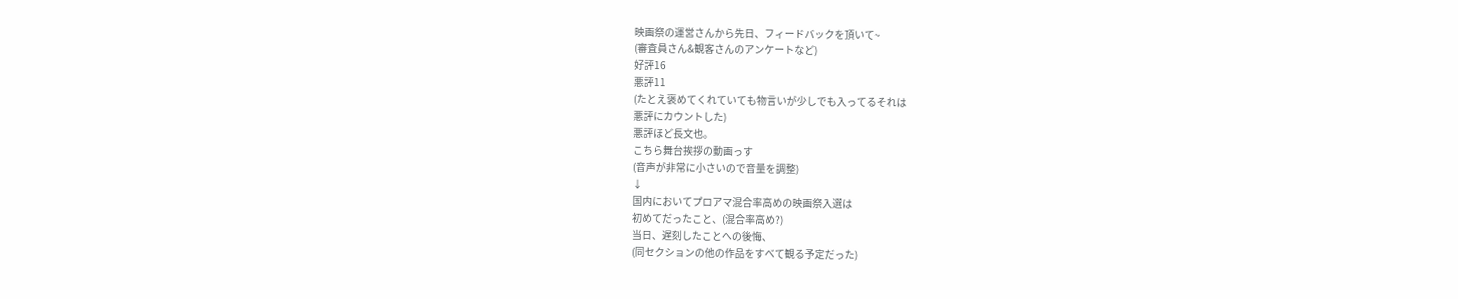映画祭の運営さんから先日、フィードバックを頂いて~
(審査員さん&観客さんのアンケートなど)
好評16
悪評11
(たとえ褒めてくれていても物言いが少しでも入ってるそれは
悪評にカウントした)
悪評ほど長文也。
こちら舞台挨拶の動画っす
(音声が非常に小さいので音量を調整)
↓
国内においてプロアマ混合率高めの映画祭入選は
初めてだったこと、(混合率高め?)
当日、遅刻したことへの後悔、
(同セクションの他の作品をすべて観る予定だった)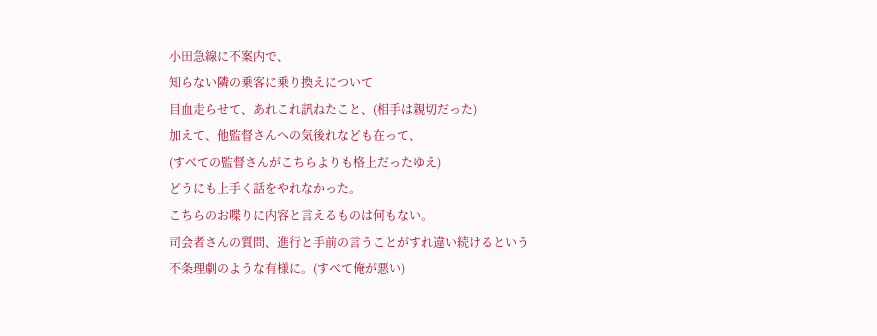小田急線に不案内で、
知らない隣の乗客に乗り換えについて
目血走らせて、あれこれ訊ねたこと、(相手は親切だった)
加えて、他監督さんへの気後れなども在って、
(すべての監督さんがこちらよりも格上だったゆえ)
どうにも上手く話をやれなかった。
こちらのお喋りに内容と言えるものは何もない。
司会者さんの質問、進行と手前の言うことがすれ違い続けるという
不条理劇のような有様に。(すべて俺が悪い)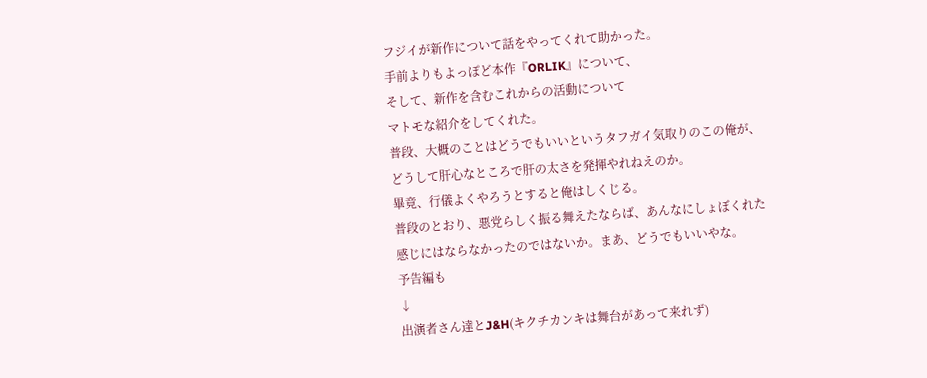フジイが新作について話をやってくれて助かった。
手前よりもよっぽど本作『ORLIK』について、
そして、新作を含むこれからの活動について
マトモな紹介をしてくれた。
普段、大概のことはどうでもいいというタフガイ気取りのこの俺が、
どうして肝心なところで肝の太さを発揮やれねえのか。
畢竟、行儀よくやろうとすると俺はしくじる。
普段のとおり、悪党らしく振る舞えたならば、あんなにしょぼくれた
感じにはならなかったのではないか。まあ、どうでもいいやな。
予告編も
↓
出演者さん達とJ&H(キクチカンキは舞台があって来れず)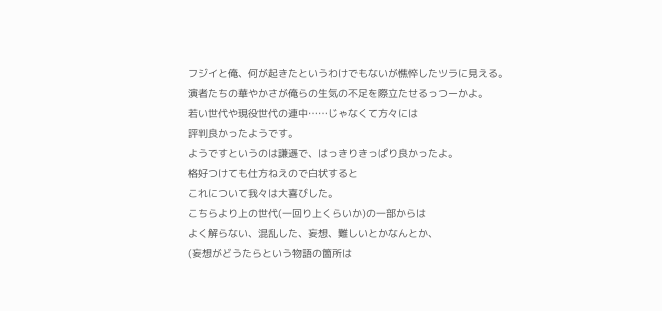フジイと俺、何が起きたというわけでもないが憔悴したツラに見える。
演者たちの華やかさが俺らの生気の不足を際立たせるっつーかよ。
若い世代や現役世代の連中……じゃなくて方々には
評判良かったようです。
ようですというのは謙遜で、はっきりきっぱり良かったよ。
格好つけても仕方ねえので白状すると
これについて我々は大喜びした。
こちらより上の世代(一回り上くらいか)の一部からは
よく解らない、混乱した、妄想、難しいとかなんとか、
(妄想がどうたらという物語の箇所は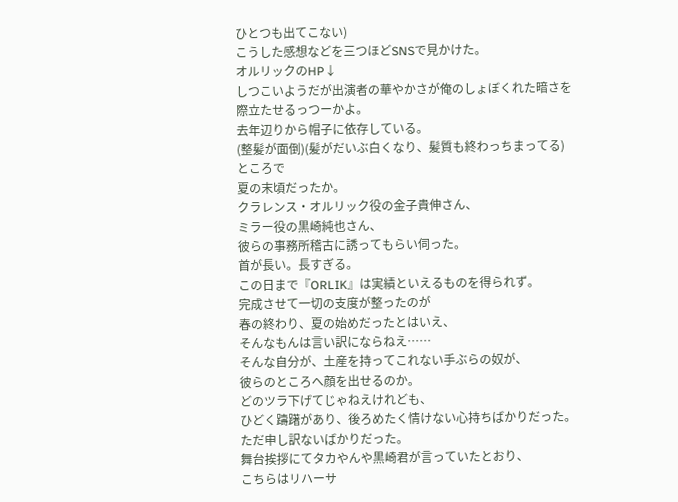ひとつも出てこない)
こうした感想などを三つほどSNSで見かけた。
オルリックのHP↓
しつこいようだが出演者の華やかさが俺のしょぼくれた暗さを
際立たせるっつーかよ。
去年辺りから帽子に依存している。
(整髪が面倒)(髪がだいぶ白くなり、髪質も終わっちまってる)
ところで
夏の末頃だったか。
クラレンス・オルリック役の金子貴伸さん、
ミラー役の黒崎純也さん、
彼らの事務所稽古に誘ってもらい伺った。
首が長い。長すぎる。
この日まで『ORLIK』は実績といえるものを得られず。
完成させて一切の支度が整ったのが
春の終わり、夏の始めだったとはいえ、
そんなもんは言い訳にならねえ……
そんな自分が、土産を持ってこれない手ぶらの奴が、
彼らのところへ顔を出せるのか。
どのツラ下げてじゃねえけれども、
ひどく躊躇があり、後ろめたく情けない心持ちばかりだった。
ただ申し訳ないばかりだった。
舞台挨拶にてタカやんや黒崎君が言っていたとおり、
こちらはリハーサ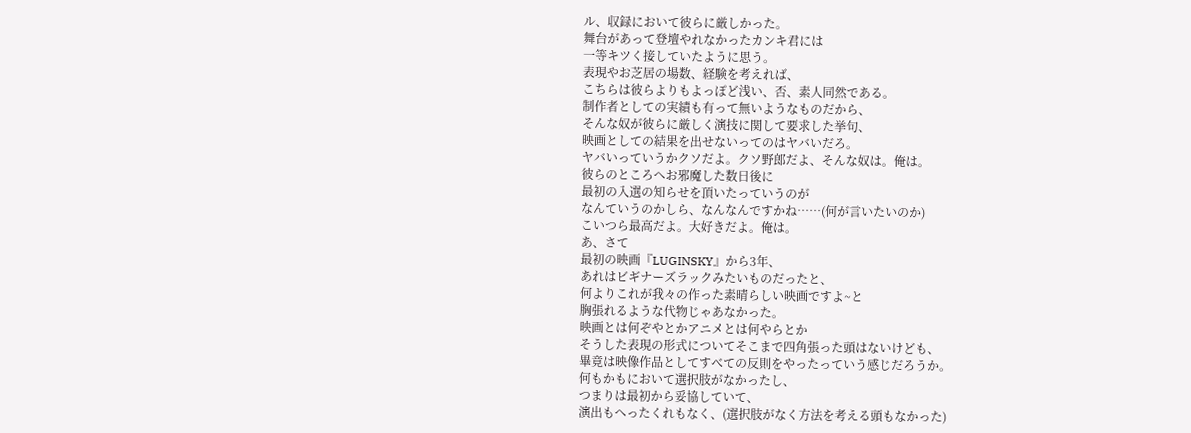ル、収録において彼らに厳しかった。
舞台があって登壇やれなかったカンキ君には
一等キツく接していたように思う。
表現やお芝居の場数、経験を考えれば、
こちらは彼らよりもよっぽど浅い、否、素人同然である。
制作者としての実績も有って無いようなものだから、
そんな奴が彼らに厳しく演技に関して要求した挙句、
映画としての結果を出せないってのはヤバいだろ。
ヤバいっていうかクソだよ。クソ野郎だよ、そんな奴は。俺は。
彼らのところへお邪魔した数日後に
最初の入選の知らせを頂いたっていうのが
なんていうのかしら、なんなんですかね……(何が言いたいのか)
こいつら最高だよ。大好きだよ。俺は。
あ、さて
最初の映画『LUGINSKY』から3年、
あれはビギナーズラックみたいものだったと、
何よりこれが我々の作った素晴らしい映画ですよ~と
胸張れるような代物じゃあなかった。
映画とは何ぞやとかアニメとは何やらとか
そうした表現の形式についてそこまで四角張った頭はないけども、
畢竟は映像作品としてすべての反則をやったっていう感じだろうか。
何もかもにおいて選択肢がなかったし、
つまりは最初から妥協していて、
演出もへったくれもなく、(選択肢がなく方法を考える頭もなかった)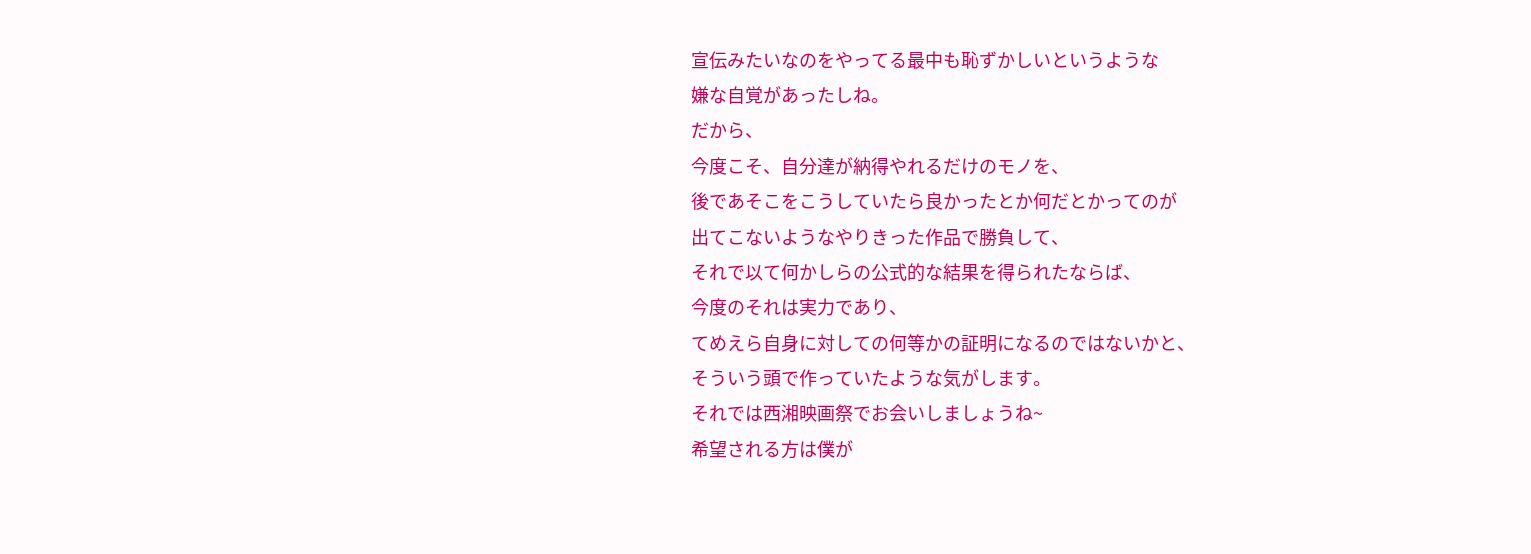宣伝みたいなのをやってる最中も恥ずかしいというような
嫌な自覚があったしね。
だから、
今度こそ、自分達が納得やれるだけのモノを、
後であそこをこうしていたら良かったとか何だとかってのが
出てこないようなやりきった作品で勝負して、
それで以て何かしらの公式的な結果を得られたならば、
今度のそれは実力であり、
てめえら自身に対しての何等かの証明になるのではないかと、
そういう頭で作っていたような気がします。
それでは西湘映画祭でお会いしましょうね~
希望される方は僕が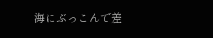海にぶっこんで差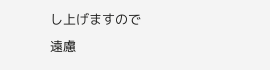し上げますので
遠慮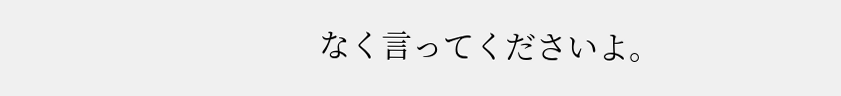なく言ってくださいよ。